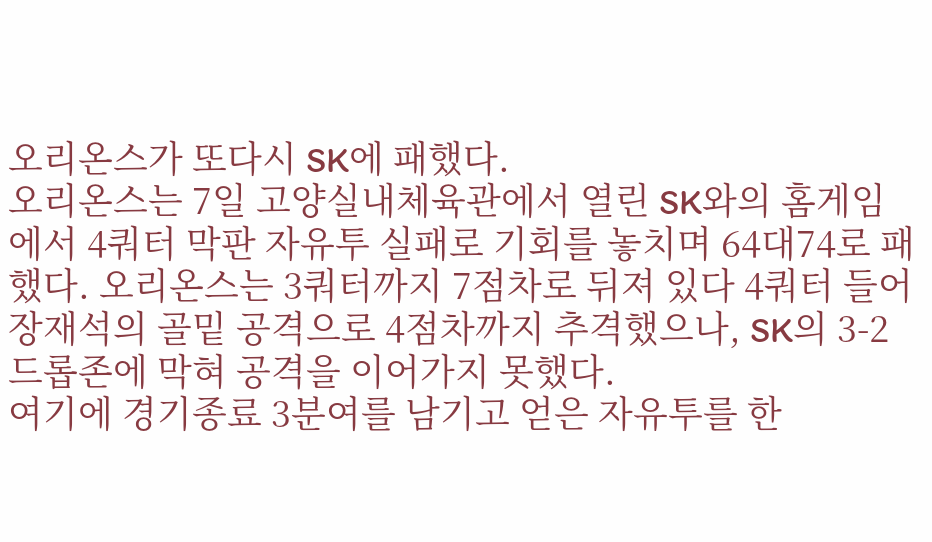오리온스가 또다시 SK에 패했다.
오리온스는 7일 고양실내체육관에서 열린 SK와의 홈게임에서 4쿼터 막판 자유투 실패로 기회를 놓치며 64대74로 패했다. 오리온스는 3쿼터까지 7점차로 뒤져 있다 4쿼터 들어 장재석의 골밑 공격으로 4점차까지 추격했으나, SK의 3-2 드롭존에 막혀 공격을 이어가지 못했다.
여기에 경기종료 3분여를 남기고 얻은 자유투를 한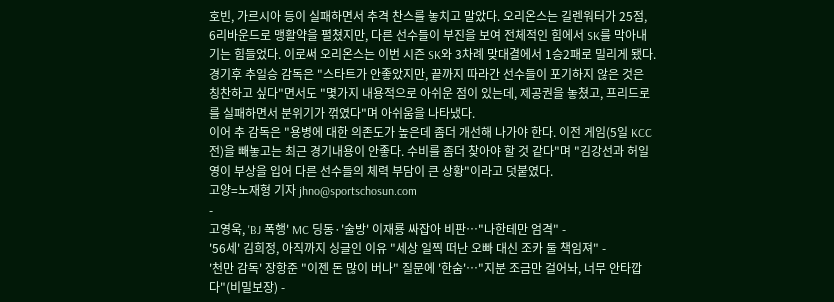호빈, 가르시아 등이 실패하면서 추격 찬스를 놓치고 말았다. 오리온스는 길렌워터가 25점, 6리바운드로 맹활약을 펼쳤지만, 다른 선수들이 부진을 보여 전체적인 힘에서 SK를 막아내기는 힘들었다. 이로써 오리온스는 이번 시즌 SK와 3차례 맞대결에서 1승2패로 밀리게 됐다.
경기후 추일승 감독은 "스타트가 안좋았지만, 끝까지 따라간 선수들이 포기하지 않은 것은 칭찬하고 싶다"면서도 "몇가지 내용적으로 아쉬운 점이 있는데, 제공권을 놓쳤고, 프리드로를 실패하면서 분위기가 꺾였다"며 아쉬움을 나타냈다.
이어 추 감독은 "용병에 대한 의존도가 높은데 좀더 개선해 나가야 한다. 이전 게임(5일 KCC전)을 빼놓고는 최근 경기내용이 안좋다. 수비를 좀더 찾아야 할 것 같다"며 "김강선과 허일영이 부상을 입어 다른 선수들의 체력 부담이 큰 상황"이라고 덧붙였다.
고양=노재형 기자 jhno@sportschosun.com
-
고영욱, 'BJ 폭행' MC 딩동·'술방' 이재룡 싸잡아 비판…"나한테만 엄격" -
'56세' 김희정, 아직까지 싱글인 이유 "세상 일찍 떠난 오빠 대신 조카 둘 책임져" -
'천만 감독' 장항준 "이젠 돈 많이 버나" 질문에 '한숨'…"지분 조금만 걸어놔, 너무 안타깝다"(비밀보장) -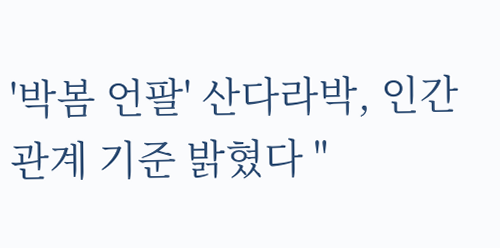'박봄 언팔' 산다라박, 인간관계 기준 밝혔다 "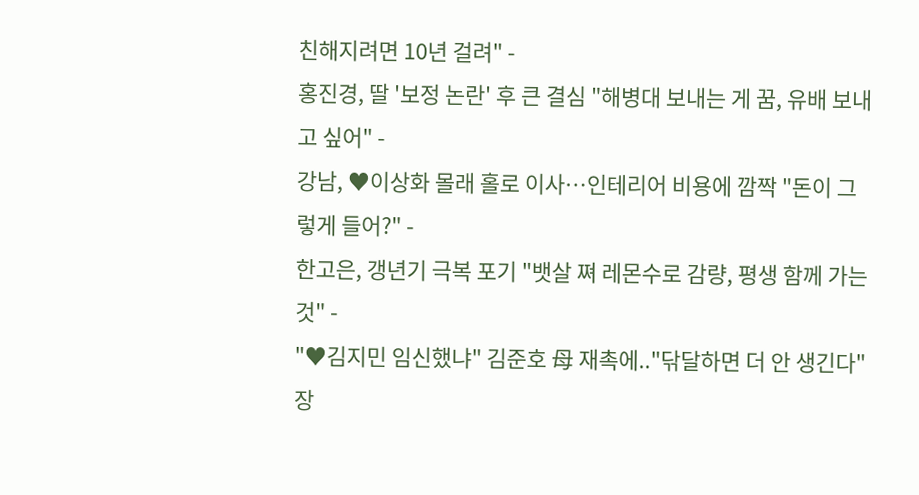친해지려면 10년 걸려" -
홍진경, 딸 '보정 논란' 후 큰 결심 "해병대 보내는 게 꿈, 유배 보내고 싶어" -
강남, ♥이상화 몰래 홀로 이사…인테리어 비용에 깜짝 "돈이 그렇게 들어?" -
한고은, 갱년기 극복 포기 "뱃살 쪄 레몬수로 감량, 평생 함께 가는 것" -
"♥김지민 임신했냐" 김준호 母 재촉에.."닦달하면 더 안 생긴다" 장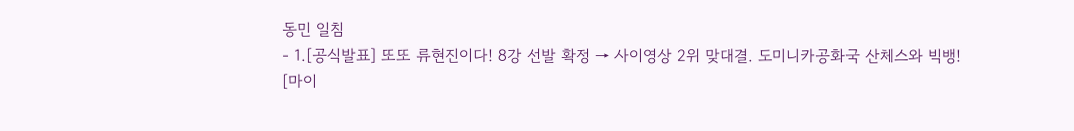동민 일침
- 1.[공식발표] 또또 류현진이다! 8강 선발 확정 → 사이영상 2위 맞대결. 도미니카공화국 산체스와 빅뱅! [마이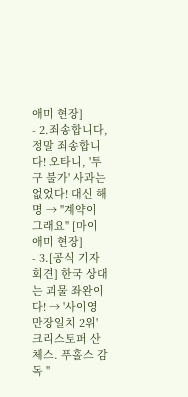애미 현장]
- 2.죄송합니다, 정말 죄송합니다! 오타니, '투구 불가' 사과는 없었다! 대신 해명 → "계약이 그래요" [마이애미 현장]
- 3.[공식 기자회견] 한국 상대는 괴물 좌완이다! → '사이영 만장일치 2위' 크리스토퍼 산체스. 푸홀스 감독 "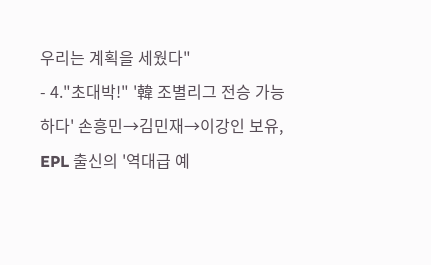우리는 계획을 세웠다"
- 4."초대박!" '韓 조별리그 전승 가능하다' 손흥민→김민재→이강인 보유, EPL 출신의 '역대급 예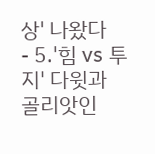상' 나왔다
- 5.'힘 vs 투지' 다윗과 골리앗인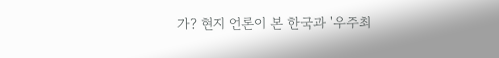가? 현지 언론이 본 한국과 '우주최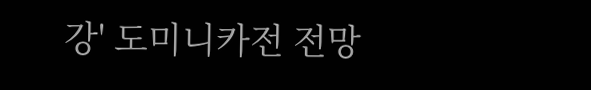강' 도미니카전 전망